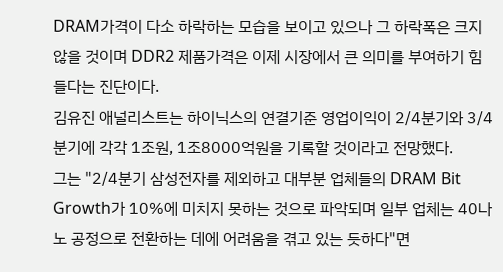DRAM가격이 다소 하락하는 모습을 보이고 있으나 그 하락폭은 크지 않을 것이며 DDR2 제품가격은 이제 시장에서 큰 의미를 부여하기 힘들다는 진단이다.
김유진 애널리스트는 하이닉스의 연결기준 영업이익이 2/4분기와 3/4분기에 각각 1조원, 1조8000억원을 기록할 것이라고 전망했다.
그는 "2/4분기 삼성전자를 제외하고 대부분 업체들의 DRAM Bit Growth가 10%에 미치지 못하는 것으로 파악되며 일부 업체는 40나노 공정으로 전환하는 데에 어려움을 겪고 있는 듯하다"면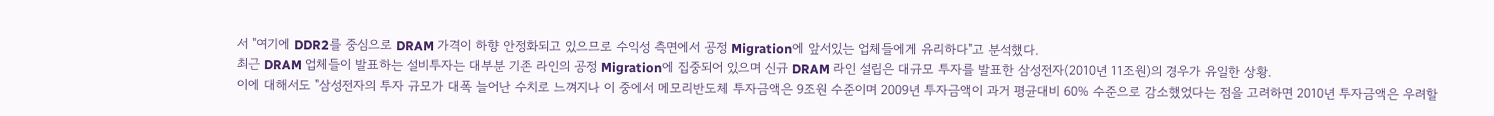서 "여기에 DDR2를 중심으로 DRAM 가격이 하향 안정화되고 있으므로 수익성 측면에서 공정 Migration에 앞서있는 업체들에게 유리하다"고 분석했다.
최근 DRAM 업체들이 발표하는 설비투자는 대부분 기존 라인의 공정 Migration에 집중되어 있으며 신규 DRAM 라인 설립은 대규모 투자를 발표한 삼성전자(2010년 11조원)의 경우가 유일한 상황.
이에 대해서도 "삼성전자의 투자 규모가 대폭 늘어난 수치로 느껴지나 이 중에서 메모리반도체 투자금액은 9조원 수준이며 2009년 투자금액이 과거 평균대비 60% 수준으로 감소했었다는 점을 고려하면 2010년 투자금액은 우려할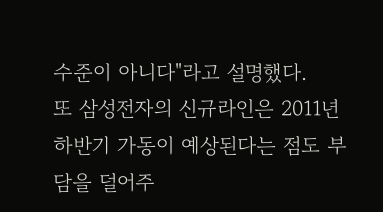수준이 아니다"라고 설명했다.
또 삼성전자의 신규라인은 2011년 하반기 가동이 예상된다는 점도 부담을 덜어주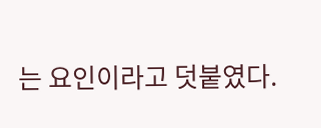는 요인이라고 덧붙였다.